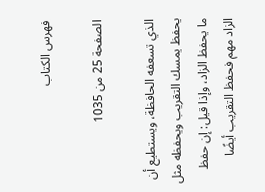فهرس الكتاب

الصفحة 25 من 1035

الذي تسعفه الحافظة، ويستطيع أن يحفظ يمسك التقريب ويحفظه مثل ما يحفظ الزاد، وإذا قيل: إن حفظ الزاد مهم فحفظ التقريب أيضًا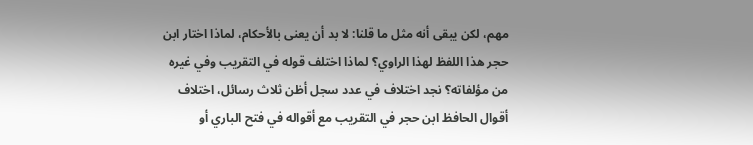مهم، لكن يبقى أنه مثل ما قلنا: لا بد أن يعنى بالأحكام، لماذا اختار ابن حجر هذا اللفظ لهذا الراوي؟ لماذا اختلف قوله في التقريب وفي غيره من مؤلفاته؟ نجد اختلاف في عدد سجل أظن ثلاث رسائل، اختلاف أقوال الحافظ ابن حجر في التقريب مع أقواله في فتح الباري أو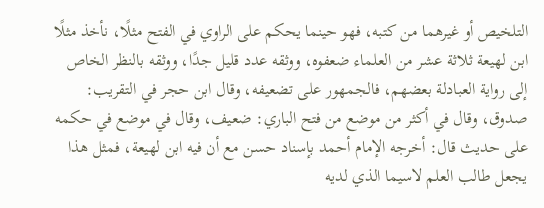التلخيص أو غيرهما من كتبه، فهو حينما يحكم على الراوي في الفتح مثلًا، نأخذ مثلًا ابن لهيعة ثلاثة عشر من العلماء ضعفوه، ووثقه عدد قليل جدًا، ووثقه بالنظر الخاص إلى رواية العبادلة بعضهم، فالجمهور على تضعيفه، وقال ابن حجر في التقريب: صدوق، وقال في أكثر من موضع من فتح الباري: ضعيف، وقال في موضع في حكمه على حديث قال: أخرجه الإمام أحمد بإسناد حسن مع أن فيه ابن لهيعة، فمثل هذا يجعل طالب العلم لاسيما الذي لديه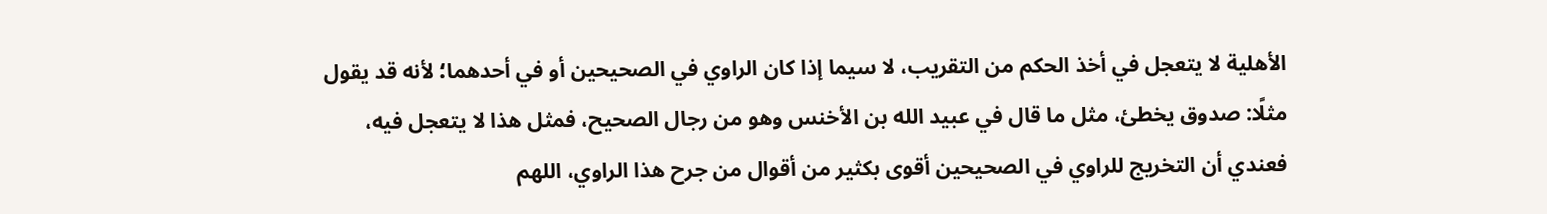الأهلية لا يتعجل في أخذ الحكم من التقريب، لا سيما إذا كان الراوي في الصحيحين أو في أحدهما؛ لأنه قد يقول مثلًا: صدوق يخطئ، مثل ما قال في عبيد الله بن الأخنس وهو من رجال الصحيح، فمثل هذا لا يتعجل فيه، فعندي أن التخريج للراوي في الصحيحين أقوى بكثير من أقوال من جرح هذا الراوي، اللهم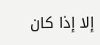إلا إذا كان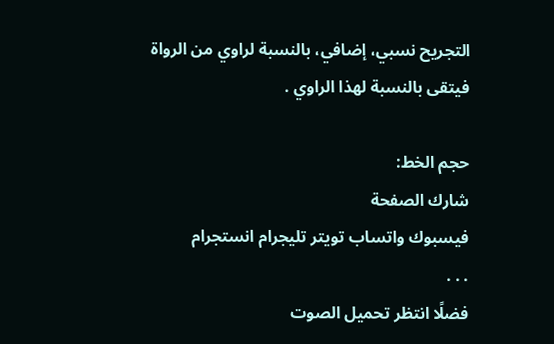التجريح نسبي، إضافي، بالنسبة لراوي من الرواة فيتقى بالنسبة لهذا الراوي .

حجم الخط:
شارك الصفحة
فيسبوك واتساب تويتر تليجرام انستجرام
. . .
فضلًا انتظر تحميل الصوت